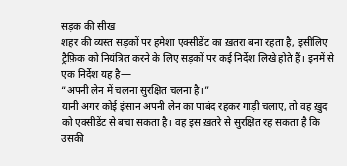सड़क की सीख
शहर की व्यस्त सड़कों पर हमेशा एक्सीडेंट का ख़तरा बना रहता है, इसीलिए ट्रैफ़िक को नियंत्रित करने के लिए सड़कों पर कई निर्देश लिखे होते हैं। इनमें से एक निर्देश यह है—
“अपनी लेन में चलना सुरक्षित चलना है।”
यानी अगर कोई इंसान अपनी लेन का पाबंद रहकर गाड़ी चलाए, तो वह ख़ुद को एक्सीडेंट से बचा सकता है। वह इस ख़तरे से सुरक्षित रह सकता है कि उसकी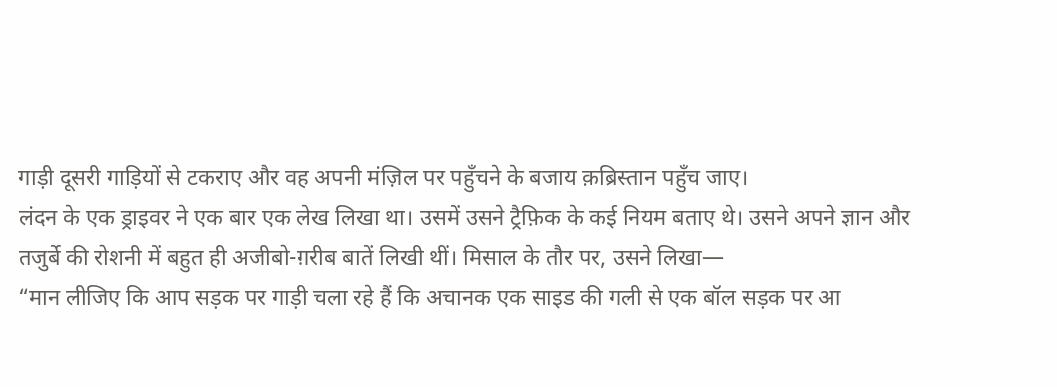गाड़ी दूसरी गाड़ियों से टकराए और वह अपनी मंज़िल पर पहुँचने के बजाय क़ब्रिस्तान पहुँच जाए।
लंदन के एक ड्राइवर ने एक बार एक लेख लिखा था। उसमें उसने ट्रैफ़िक के कई नियम बताए थे। उसने अपने ज्ञान और तजुर्बे की रोशनी में बहुत ही अजीबो-ग़रीब बातें लिखी थीं। मिसाल के तौर पर, उसने लिखा—
“मान लीजिए कि आप सड़क पर गाड़ी चला रहे हैं कि अचानक एक साइड की गली से एक बॉल सड़क पर आ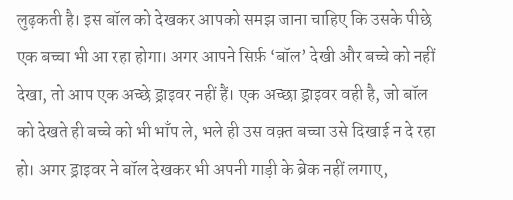लुढ़कती है। इस बॉल को देखकर आपको समझ जाना चाहिए कि उसके पीछे एक बच्चा भी आ रहा होगा। अगर आपने सिर्फ़ ‘बॉल’ देखी और बच्चे को नहीं देखा, तो आप एक अच्छे ड्राइवर नहीं हैं। एक अच्छा ड्राइवर वही है, जो बॉल को देखते ही बच्चे को भी भाँप ले, भले ही उस वक़्त बच्चा उसे दिखाई न दे रहा हो। अगर ड्राइवर ने बॉल देखकर भी अपनी गाड़ी के ब्रेक नहीं लगाए,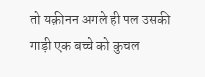तो यक़ीनन अगले ही पल उसकी गाड़ी एक बच्चे को कुचल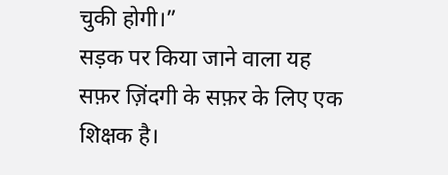चुकी होगी।”
सड़क पर किया जाने वाला यह सफ़र ज़िंदगी के सफ़र के लिए एक शिक्षक है।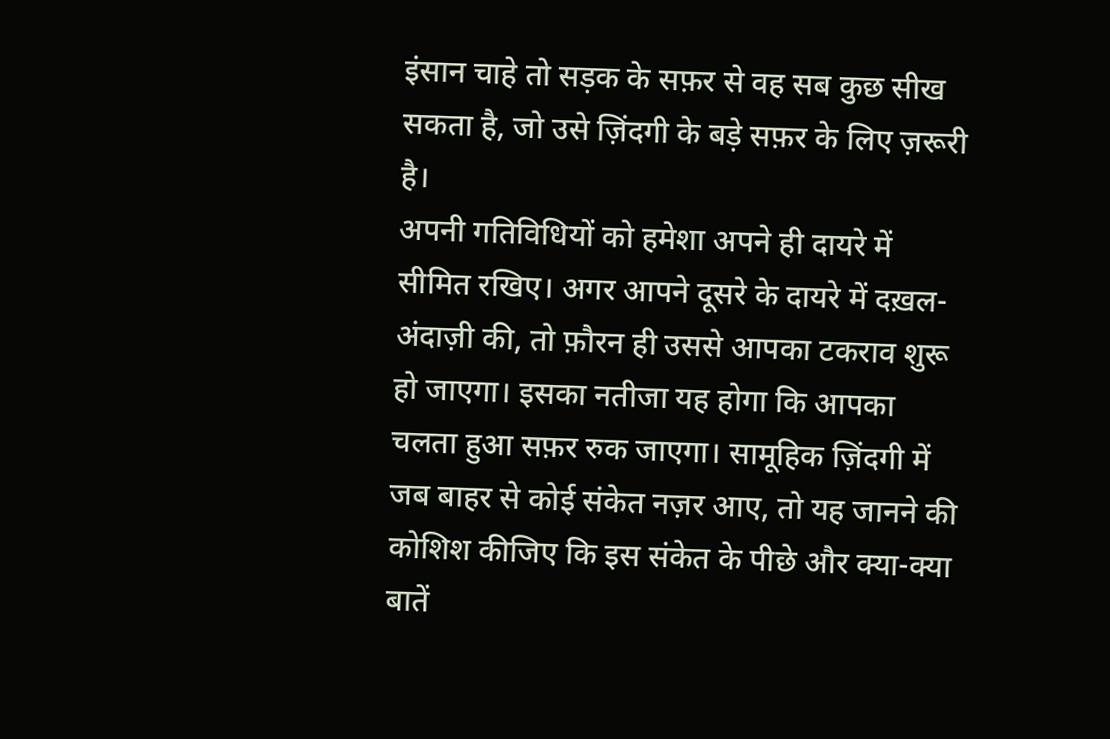इंसान चाहे तो सड़क के सफ़र से वह सब कुछ सीख सकता है, जो उसे ज़िंदगी के बड़े सफ़र के लिए ज़रूरी है।
अपनी गतिविधियों को हमेशा अपने ही दायरे में सीमित रखिए। अगर आपने दूसरे के दायरे में दख़ल-अंदाज़ी की, तो फ़ौरन ही उससे आपका टकराव शुरू हो जाएगा। इसका नतीजा यह होगा कि आपका चलता हुआ सफ़र रुक जाएगा। सामूहिक ज़िंदगी में जब बाहर से कोई संकेत नज़र आए, तो यह जानने की कोशिश कीजिए कि इस संकेत के पीछे और क्या-क्या बातें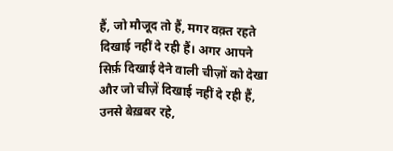हैं, जो मौजूद तो हैं, मगर वक़्त रहते दिखाई नहीं दे रही हैं। अगर आपने सिर्फ़ दिखाई देने वाली चीज़ों को देखा और जो चीज़ें दिखाई नहीं दे रही हैं, उनसे बेख़बर रहे,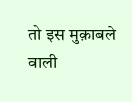तो इस मुक़ाबले वाली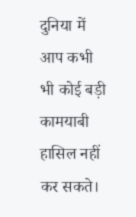दुनिया में आप कभी भी कोई बड़ी कामयाबी हासिल नहीं कर सकते।